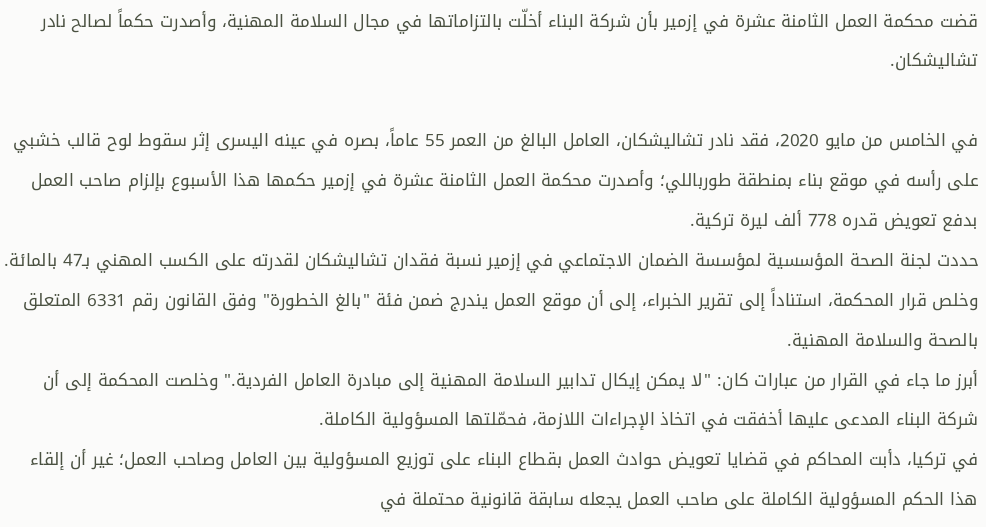قضت محكمة العمل الثامنة عشرة في إزمير بأن شركة البناء أخلّت بالتزاماتها في مجال السلامة المهنية، وأصدرت حكماً لصالح نادر تشاليشكان.

في الخامس من مايو 2020، فقد نادر تشاليشكان، العامل البالغ من العمر 55 عاماً، بصره في عينه اليسرى إثر سقوط لوح قالب خشبي على رأسه في موقع بناء بمنطقة طورباللي؛ وأصدرت محكمة العمل الثامنة عشرة في إزمير حكمها هذا الأسبوع بإلزام صاحب العمل بدفع تعويض قدره 778 ألف ليرة تركية.
حددت لجنة الصحة المؤسسية لمؤسسة الضمان الاجتماعي في إزمير نسبة فقدان تشاليشكان لقدرته على الكسب المهني بـ47 بالمائة. وخلص قرار المحكمة، استناداً إلى تقرير الخبراء، إلى أن موقع العمل يندرج ضمن فئة "بالغ الخطورة" وفق القانون رقم 6331 المتعلق بالصحة والسلامة المهنية.
أبرز ما جاء في القرار من عبارات كان: "لا يمكن إيكال تدابير السلامة المهنية إلى مبادرة العامل الفردية." وخلصت المحكمة إلى أن شركة البناء المدعى عليها أخفقت في اتخاذ الإجراءات اللازمة، فحمّلتها المسؤولية الكاملة.
في تركيا، دأبت المحاكم في قضايا تعويض حوادث العمل بقطاع البناء على توزيع المسؤولية بين العامل وصاحب العمل؛ غير أن إلقاء هذا الحكم المسؤولية الكاملة على صاحب العمل يجعله سابقة قانونية محتملة في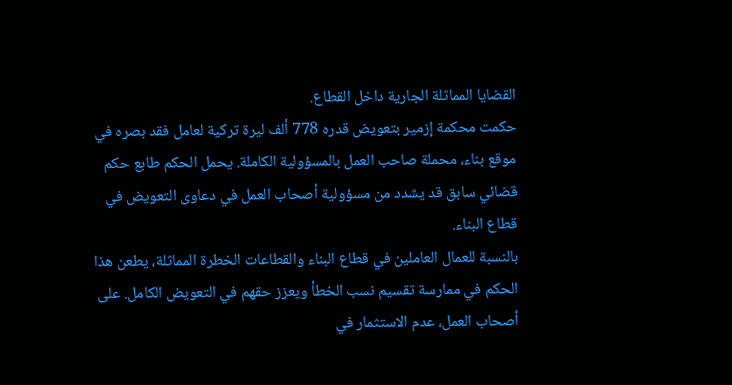القضايا المماثلة الجارية داخل القطاع.
حكمت محكمة إزمير بتعويض قدره 778 ألف ليرة تركية لعامل فقد بصره في موقع بناء، محملة صاحب العمل بالمسؤولية الكاملة. يحمل الحكم طابع حكم قضائي سابق قد يشدد من مسؤولية أصحاب العمل في دعاوى التعويض في قطاع البناء.
بالنسبة للعمال العاملين في قطاع البناء والقطاعات الخطرة المماثلة، يطعن هذا الحكم في ممارسة تقسيم نسب الخطأ ويعزز حقهم في التعويض الكامل. على أصحاب العمل، عدم الاستثمار في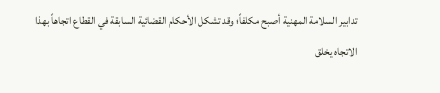تدابير السلامة المهنية أصبح مكلفاً؛ وقد تشكل الأحكام القضائية السابقة في القطاع اتجاهاً بهذا الاتجاه يخلق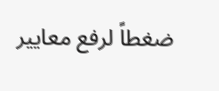ضغطاً لرفع معايير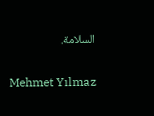السلامة.

Mehmet Yılmaz